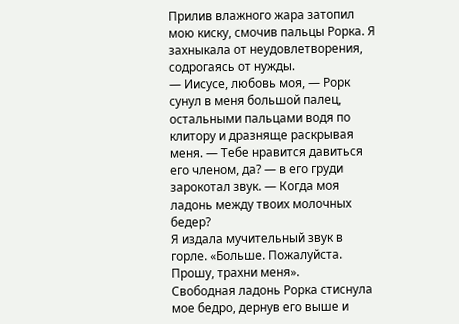Прилив влажного жара затопил мою киску, смочив пальцы Рорка. Я захныкала от неудовлетворения, содрогаясь от нужды.
— Иисусе, любовь моя, — Рорк сунул в меня большой палец, остальными пальцами водя по клитору и дразняще раскрывая меня. — Тебе нравится давиться его членом, да? — в его груди зарокотал звук. — Когда моя ладонь между твоих молочных бедер?
Я издала мучительный звук в горле. «Больше. Пожалуйста. Прошу, трахни меня».
Свободная ладонь Рорка стиснула мое бедро, дернув его выше и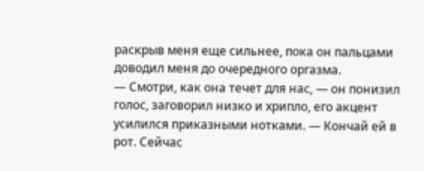раскрыв меня еще сильнее, пока он пальцами доводил меня до очередного оргазма.
— Смотри, как она течет для нас, — он понизил голос, заговорил низко и хрипло, его акцент усилился приказными нотками. — Кончай ей в рот. Сейчас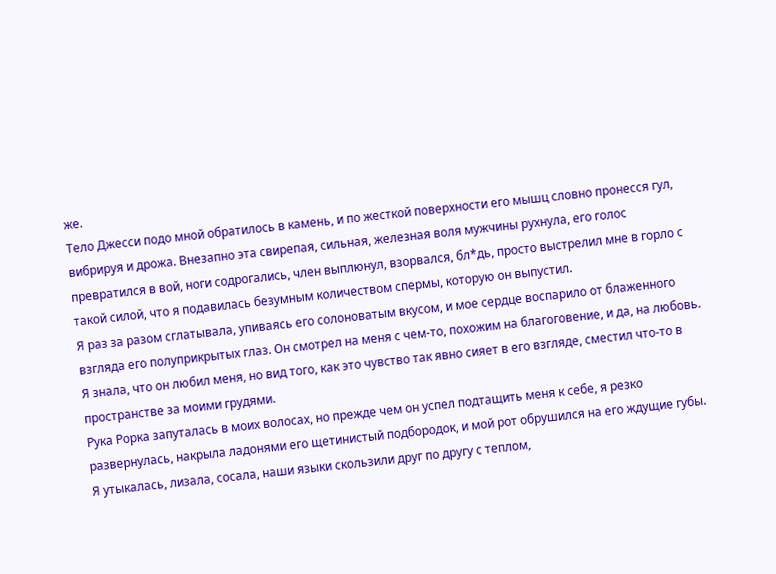же.
Тело Джесси подо мной обратилось в камень, и по жесткой поверхности его мышц словно пронесся гул, вибрируя и дрожа. Внезапно эта свирепая, сильная, железная воля мужчины рухнула, его голос превратился в вой, ноги содрогались, член выплюнул, взорвался, бл*дь, просто выстрелил мне в горло с такой силой, что я подавилась безумным количеством спермы, которую он выпустил.
Я раз за разом сглатывала, упиваясь его солоноватым вкусом, и мое сердце воспарило от блаженного взгляда его полуприкрытых глаз. Он смотрел на меня с чем-то, похожим на благоговение, и да, на любовь. Я знала, что он любил меня, но вид того, как это чувство так явно сияет в его взгляде, сместил что-то в пространстве за моими грудями.
Рука Рорка запуталась в моих волосах, но прежде чем он успел подтащить меня к себе, я резко развернулась, накрыла ладонями его щетинистый подбородок, и мой рот обрушился на его ждущие губы. Я утыкалась, лизала, сосала, наши языки скользили друг по другу с теплом,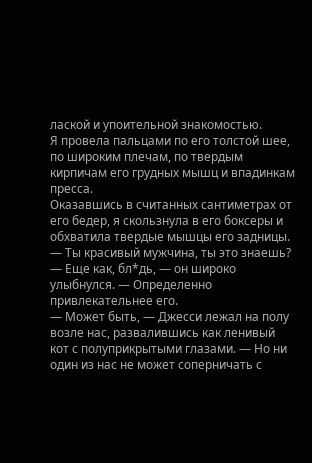лаской и упоительной знакомостью.
Я провела пальцами по его толстой шее, по широким плечам, по твердым кирпичам его грудных мышц и впадинкам пресса.
Оказавшись в считанных сантиметрах от его бедер, я скользнула в его боксеры и обхватила твердые мышцы его задницы.
— Ты красивый мужчина, ты это знаешь?
— Еще как, бл*дь, — он широко улыбнулся. — Определенно привлекательнее его.
— Может быть, — Джесси лежал на полу возле нас, развалившись как ленивый кот с полуприкрытыми глазами. — Но ни один из нас не может соперничать с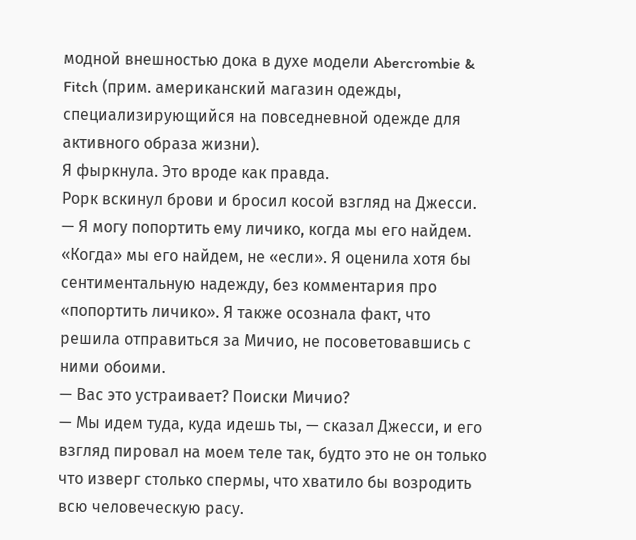модной внешностью дока в духе модели Abercrombie & Fitch (прим. американский магазин одежды, специализирующийся на повседневной одежде для активного образа жизни).
Я фыркнула. Это вроде как правда.
Рорк вскинул брови и бросил косой взгляд на Джесси.
— Я могу попортить ему личико, когда мы его найдем.
«Когда» мы его найдем, не «если». Я оценила хотя бы сентиментальную надежду, без комментария про «попортить личико». Я также осознала факт, что решила отправиться за Мичио, не посоветовавшись с ними обоими.
— Вас это устраивает? Поиски Мичио?
— Мы идем туда, куда идешь ты, — сказал Джесси, и его взгляд пировал на моем теле так, будто это не он только что изверг столько спермы, что хватило бы возродить всю человеческую расу.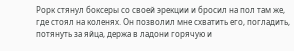Рорк стянул боксеры со своей эрекции и бросил на пол там же, где стоял на коленях. Он позволил мне схватить его, погладить, потянуть за яйца, держа в ладони горячую и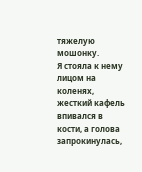тяжелую мошонку.
Я стояла к нему лицом на коленях, жесткий кафель впивался в кости, а голова запрокинулась,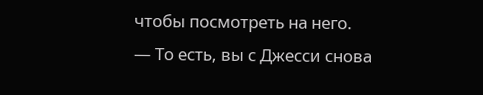чтобы посмотреть на него.
— То есть, вы с Джесси снова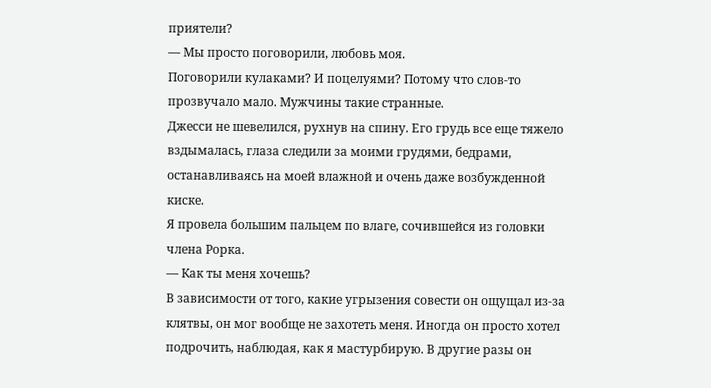приятели?
— Мы просто поговорили, любовь моя.
Поговорили кулаками? И поцелуями? Потому что слов-то прозвучало мало. Мужчины такие странные.
Джесси не шевелился, рухнув на спину. Его грудь все еще тяжело вздымалась, глаза следили за моими грудями, бедрами, останавливаясь на моей влажной и очень даже возбужденной киске.
Я провела большим пальцем по влаге, сочившейся из головки члена Рорка.
— Как ты меня хочешь?
В зависимости от того, какие угрызения совести он ощущал из-за клятвы, он мог вообще не захотеть меня. Иногда он просто хотел подрочить, наблюдая, как я мастурбирую. В другие разы он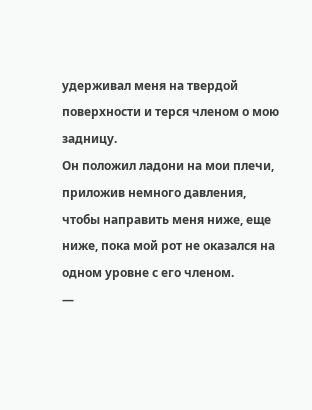удерживал меня на твердой поверхности и терся членом о мою задницу.
Он положил ладони на мои плечи, приложив немного давления, чтобы направить меня ниже, еще ниже, пока мой рот не оказался на одном уровне с его членом.
—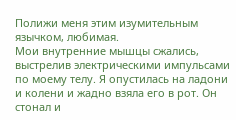Полижи меня этим изумительным язычком, любимая.
Мои внутренние мышцы сжались, выстрелив электрическими импульсами по моему телу. Я опустилась на ладони и колени и жадно взяла его в рот. Он стонал и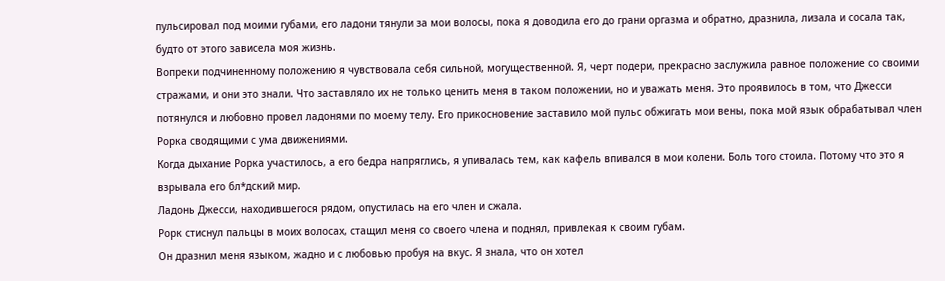пульсировал под моими губами, его ладони тянули за мои волосы, пока я доводила его до грани оргазма и обратно, дразнила, лизала и сосала так, будто от этого зависела моя жизнь.
Вопреки подчиненному положению я чувствовала себя сильной, могущественной. Я, черт подери, прекрасно заслужила равное положение со своими стражами, и они это знали. Что заставляло их не только ценить меня в таком положении, но и уважать меня. Это проявилось в том, что Джесси потянулся и любовно провел ладонями по моему телу. Его прикосновение заставило мой пульс обжигать мои вены, пока мой язык обрабатывал член Рорка сводящими с ума движениями.
Когда дыхание Рорка участилось, а его бедра напряглись, я упивалась тем, как кафель впивался в мои колени. Боль того стоила. Потому что это я взрывала его бл*дский мир.
Ладонь Джесси, находившегося рядом, опустилась на его член и сжала.
Рорк стиснул пальцы в моих волосах, стащил меня со своего члена и поднял, привлекая к своим губам.
Он дразнил меня языком, жадно и с любовью пробуя на вкус. Я знала, что он хотел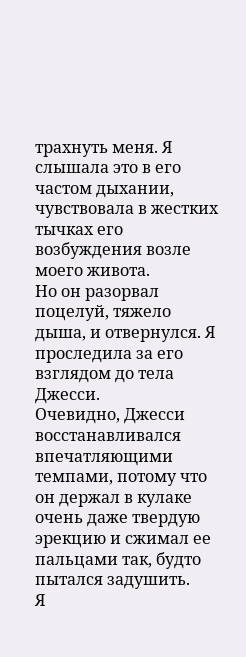трахнуть меня. Я слышала это в его частом дыхании, чувствовала в жестких тычках его возбуждения возле моего живота.
Но он разорвал поцелуй, тяжело дыша, и отвернулся. Я проследила за его взглядом до тела Джесси.
Очевидно, Джесси восстанавливался впечатляющими темпами, потому что он держал в кулаке очень даже твердую эрекцию и сжимал ее пальцами так, будто пытался задушить.
Я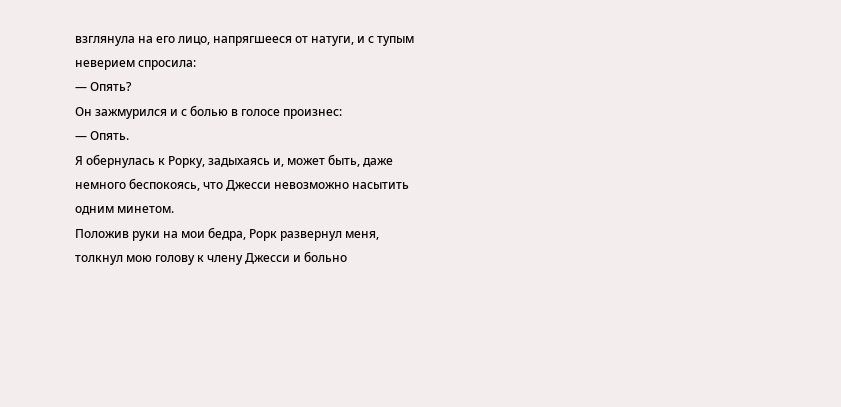взглянула на его лицо, напрягшееся от натуги, и с тупым неверием спросила:
— Опять?
Он зажмурился и с болью в голосе произнес:
— Опять.
Я обернулась к Рорку, задыхаясь и, может быть, даже немного беспокоясь, что Джесси невозможно насытить одним минетом.
Положив руки на мои бедра, Рорк развернул меня, толкнул мою голову к члену Джесси и больно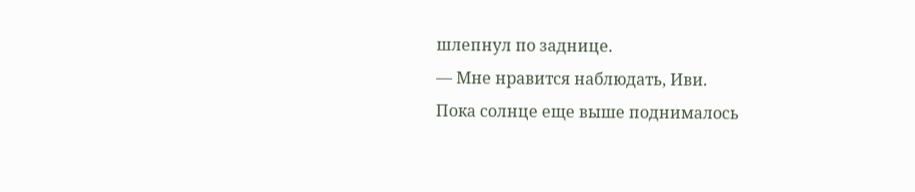шлепнул по заднице.
— Мне нравится наблюдать, Иви.
Пока солнце еще выше поднималось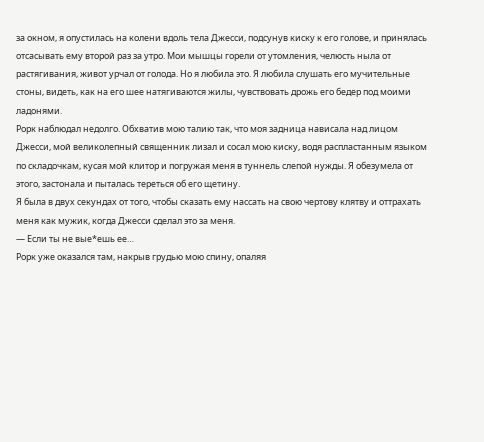за окном, я опустилась на колени вдоль тела Джесси, подсунув киску к его голове, и принялась отсасывать ему второй раз за утро. Мои мышцы горели от утомления, челюсть ныла от растягивания, живот урчал от голода. Но я любила это. Я любила слушать его мучительные стоны, видеть, как на его шее натягиваются жилы, чувствовать дрожь его бедер под моими ладонями.
Рорк наблюдал недолго. Обхватив мою талию так, что моя задница нависала над лицом Джесси, мой великолепный священник лизал и сосал мою киску, водя распластанным языком по складочкам, кусая мой клитор и погружая меня в туннель слепой нужды. Я обезумела от этого, застонала и пыталась тереться об его щетину.
Я была в двух секундах от того, чтобы сказать ему нассать на свою чертову клятву и оттрахать меня как мужик, когда Джесси сделал это за меня.
— Если ты не вые*ешь ее…
Рорк уже оказался там, накрыв грудью мою спину, опаляя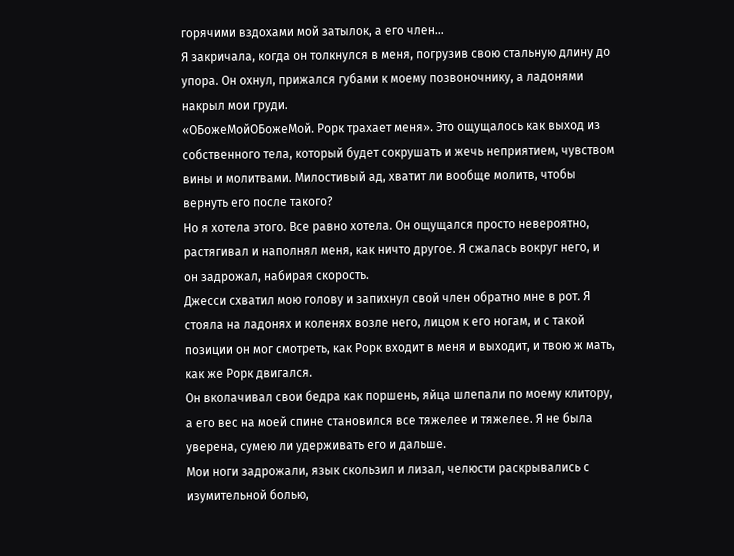горячими вздохами мой затылок, а его член…
Я закричала, когда он толкнулся в меня, погрузив свою стальную длину до упора. Он охнул, прижался губами к моему позвоночнику, а ладонями накрыл мои груди.
«ОБожеМойОБожеМой. Рорк трахает меня». Это ощущалось как выход из собственного тела, который будет сокрушать и жечь неприятием, чувством вины и молитвами. Милостивый ад, хватит ли вообще молитв, чтобы вернуть его после такого?
Но я хотела этого. Все равно хотела. Он ощущался просто невероятно, растягивал и наполнял меня, как ничто другое. Я сжалась вокруг него, и он задрожал, набирая скорость.
Джесси схватил мою голову и запихнул свой член обратно мне в рот. Я стояла на ладонях и коленях возле него, лицом к его ногам, и с такой позиции он мог смотреть, как Рорк входит в меня и выходит, и твою ж мать, как же Рорк двигался.
Он вколачивал свои бедра как поршень, яйца шлепали по моему клитору, а его вес на моей спине становился все тяжелее и тяжелее. Я не была уверена, сумею ли удерживать его и дальше.
Мои ноги задрожали, язык скользил и лизал, челюсти раскрывались с изумительной болью,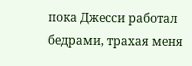пока Джесси работал бедрами, трахая меня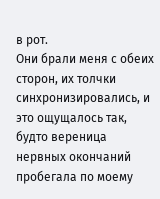в рот.
Они брали меня с обеих сторон, их толчки синхронизировались, и это ощущалось так, будто вереница нервных окончаний пробегала по моему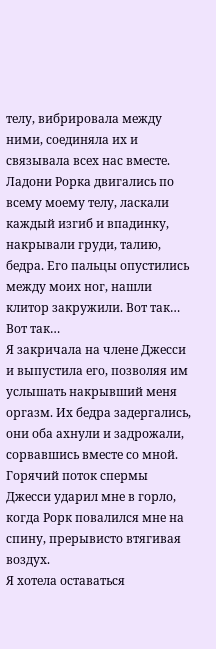телу, вибрировала между ними, соединяла их и связывала всех нас вместе.
Ладони Рорка двигались по всему моему телу, ласкали каждый изгиб и впадинку, накрывали груди, талию, бедра. Его пальцы опустились между моих ног, нашли клитор закружили. Вот так… Вот так…
Я закричала на члене Джесси и выпустила его, позволяя им услышать накрывший меня оргазм. Их бедра задергались, они оба ахнули и задрожали, сорвавшись вместе со мной.
Горячий поток спермы Джесси ударил мне в горло, когда Рорк повалился мне на спину, прерывисто втягивая воздух.
Я хотела оставаться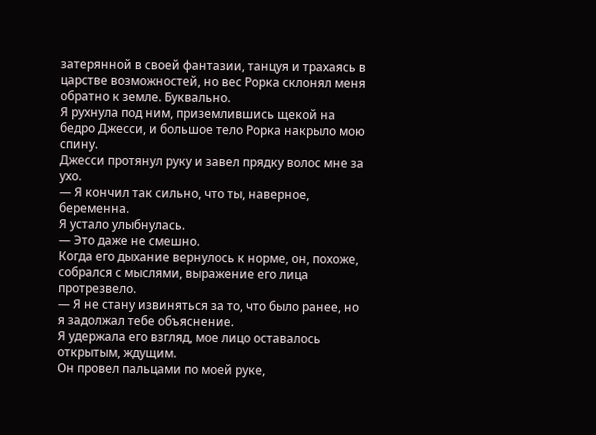затерянной в своей фантазии, танцуя и трахаясь в царстве возможностей, но вес Рорка склонял меня обратно к земле. Буквально.
Я рухнула под ним, приземлившись щекой на бедро Джесси, и большое тело Рорка накрыло мою спину.
Джесси протянул руку и завел прядку волос мне за ухо.
— Я кончил так сильно, что ты, наверное, беременна.
Я устало улыбнулась.
— Это даже не смешно.
Когда его дыхание вернулось к норме, он, похоже, собрался с мыслями, выражение его лица протрезвело.
— Я не стану извиняться за то, что было ранее, но я задолжал тебе объяснение.
Я удержала его взгляд, мое лицо оставалось открытым, ждущим.
Он провел пальцами по моей руке,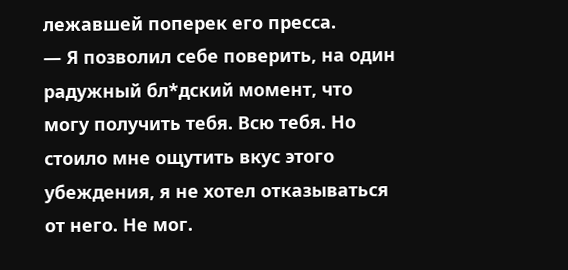лежавшей поперек его пресса.
— Я позволил себе поверить, на один радужный бл*дский момент, что могу получить тебя. Всю тебя. Но стоило мне ощутить вкус этого убеждения, я не хотел отказываться от него. Не мог.